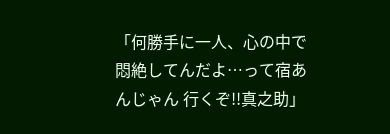「何勝手に一人、心の中で悶絶してんだよ…って宿あんじゃん 行くぞ!!真之助」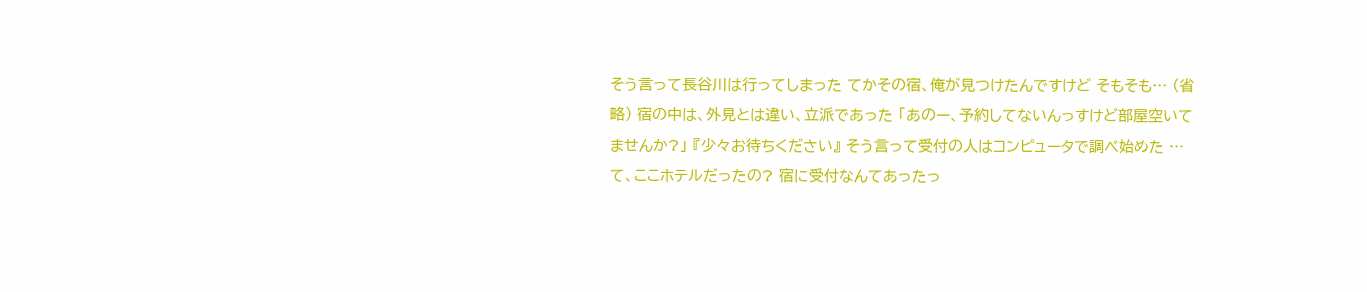そう言って長谷川は行ってしまった てかその宿、俺が見つけたんですけど そもそも… (省略) 宿の中は、外見とは違い、立派であった 「あのー、予約してないんっすけど部屋空いてませんか?」 『少々お待ちください』 そう言って受付の人はコンピュータで調べ始めた …て、ここホテルだったの? 宿に受付なんてあったっ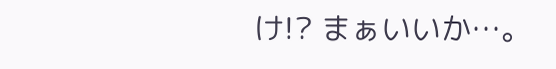け!? まぁいいか…。